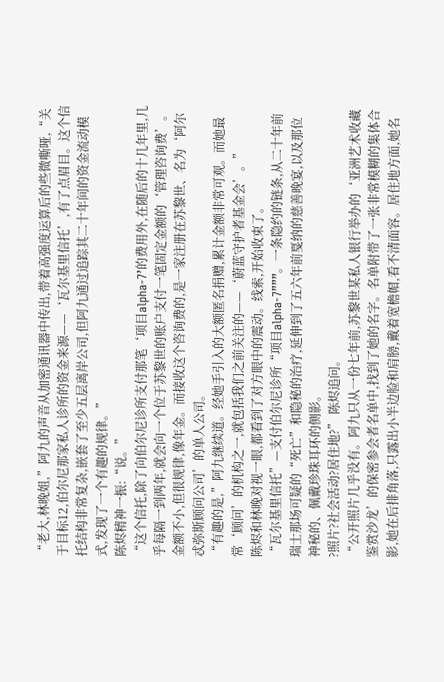“老大,林晚姐,”阿九的声音从加密通讯器中传出,带着高强度运算后的些微嘶哑,“关于目标12,伯尔尼那家私人诊所的资金来源——‘瓦尔基里信托’,有了点眉目。这个信托结构非常复杂,嵌套了至少五层离岸公司,但阿九通过追踪其二十年间的资金流动模式,发现了一个有趣的规律。”
陈烬精神一振:“说。”
“这个信托,除了向伯尔尼诊所支付那笔‘项目alpha-7’的费用外,在随后的十几年里,几乎每隔一到两年,就会向一个位于苏黎世的账户支付一笔固定金额的‘管理咨询费’。金额不小,但很规律,像年金。而接收这个咨询费的,是一家注册在苏黎世、名为‘阿尔忒弥斯顾问公司’的单人公司。
“有趣的是,”阿九继续道。经她手引入的大额匿名捐赠,累计金额非常可观。而她最常‘顾问’的机构之一,就包括我们之前关注的——‘蔚蓝守护者基金会’。”
陈烬和林晚对视一眼,都看到了对方眼中的震动。线索,开始收束了。
“瓦尔基里信托”—支付伯尔尼诊所“项目alpha-7”””。一条隐约的链条,从二十年前瑞士那场可疑的“死亡”和隐秘的治疗,延伸到了五六年前戛纳的慈善晚宴,以及那位神秘的、佩戴珍珠耳环的侧影。
?照片?社会活动?居住地?” 陈烬追问。
“公开照片几乎没有。阿九只从一份七年前,苏黎世某私人银行举办的‘亚洲艺术收藏鉴赏沙龙’的保密参会者名单中,找到了她的名字。名单附带了一张非常模糊的集体合影,她在后排角落,只露出小半边脸和肩膀,戴着宽檐帽,看不清面容。居住地方面,她名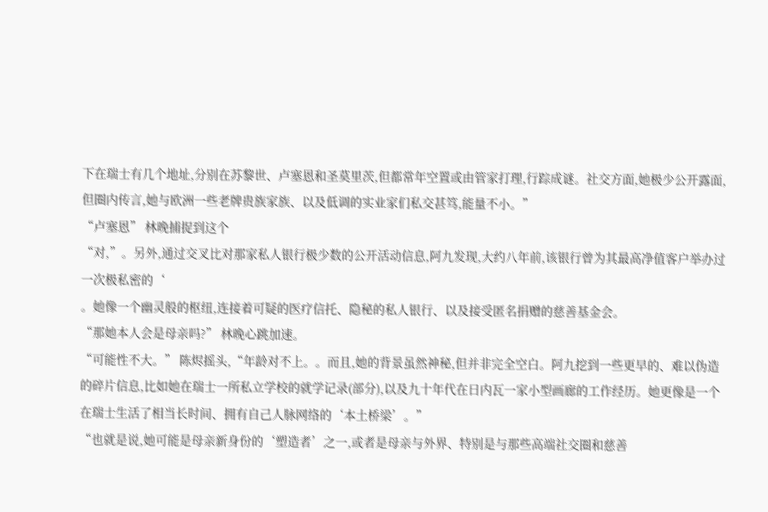下在瑞士有几个地址,分别在苏黎世、卢塞恩和圣莫里茨,但都常年空置或由管家打理,行踪成谜。社交方面,她极少公开露面,但圈内传言,她与欧洲一些老牌贵族家族、以及低调的实业家们私交甚笃,能量不小。”
“卢塞恩” 林晚捕捉到这个
“对,”。另外,通过交叉比对那家私人银行极少数的公开活动信息,阿九发现,大约八年前,该银行曾为其最高净值客户举办过一次极私密的‘
。她像一个幽灵般的枢纽,连接着可疑的医疗信托、隐秘的私人银行、以及接受匿名捐赠的慈善基金会。
“那她本人会是母亲吗?” 林晚心跳加速。
“可能性不大。” 陈烬摇头,“年龄对不上。。而且,她的背景虽然神秘,但并非完全空白。阿九挖到一些更早的、难以伪造的碎片信息,比如她在瑞士一所私立学校的就学记录(部分),以及九十年代在日内瓦一家小型画廊的工作经历。她更像是一个在瑞士生活了相当长时间、拥有自己人脉网络的‘本土桥梁’。”
“也就是说,她可能是母亲新身份的‘塑造者’之一,或者是母亲与外界、特别是与那些高端社交圈和慈善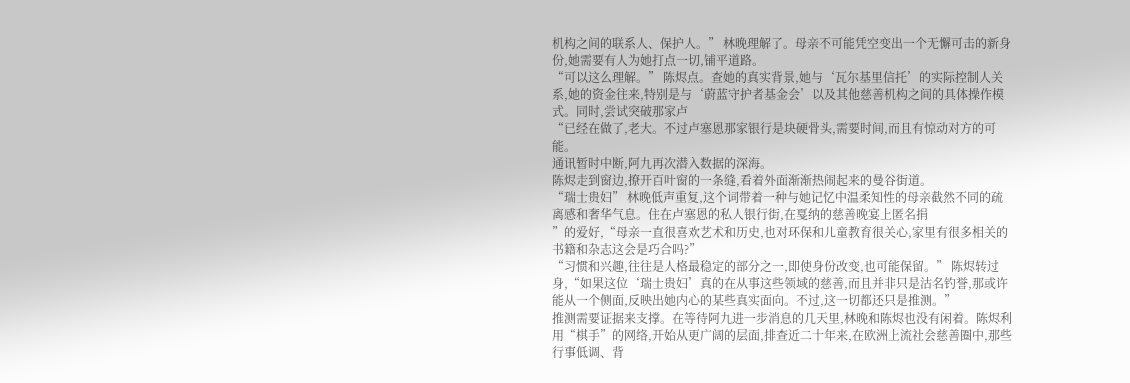机构之间的联系人、保护人。” 林晚理解了。母亲不可能凭空变出一个无懈可击的新身份,她需要有人为她打点一切,铺平道路。
“可以这么理解。” 陈烬点。查她的真实背景,她与‘瓦尔基里信托’的实际控制人关系,她的资金往来,特别是与‘蔚蓝守护者基金会’以及其他慈善机构之间的具体操作模式。同时,尝试突破那家卢
“已经在做了,老大。不过卢塞恩那家银行是块硬骨头,需要时间,而且有惊动对方的可能。
通讯暂时中断,阿九再次潜入数据的深海。
陈烬走到窗边,撩开百叶窗的一条缝,看着外面渐渐热闹起来的曼谷街道。
“瑞士贵妇” 林晚低声重复,这个词带着一种与她记忆中温柔知性的母亲截然不同的疏离感和奢华气息。住在卢塞恩的私人银行街,在戛纳的慈善晚宴上匿名捐
”的爱好,“母亲一直很喜欢艺术和历史,也对环保和儿童教育很关心,家里有很多相关的书籍和杂志这会是巧合吗?”
“习惯和兴趣,往往是人格最稳定的部分之一,即使身份改变,也可能保留。” 陈烬转过身,“如果这位‘瑞士贵妇’真的在从事这些领域的慈善,而且并非只是沽名钓誉,那或许能从一个侧面,反映出她内心的某些真实面向。不过,这一切都还只是推测。”
推测需要证据来支撑。在等待阿九进一步消息的几天里,林晚和陈烬也没有闲着。陈烬利用“棋手”的网络,开始从更广阔的层面,排查近二十年来,在欧洲上流社会慈善圈中,那些行事低调、背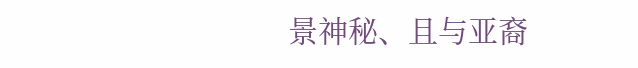景神秘、且与亚裔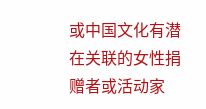或中国文化有潜在关联的女性捐赠者或活动家